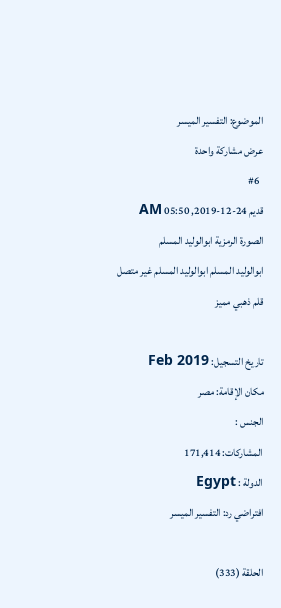الموضوع: التفسير الميسر
عرض مشاركة واحدة
  #6
قديم 24-12-2019, 05:50 AM
الصورة الرمزية ابوالوليد المسلم
ابوالوليد المسلم ابوالوليد المسلم غير متصل
قلم ذهبي مميز

تاريخ التسجيل: Feb 2019
مكان الإقامة: مصر
الجنس :
المشاركات: 171,414
الدولة : Egypt
افتراضي رد: التفسير الميسر

الحلقة (333)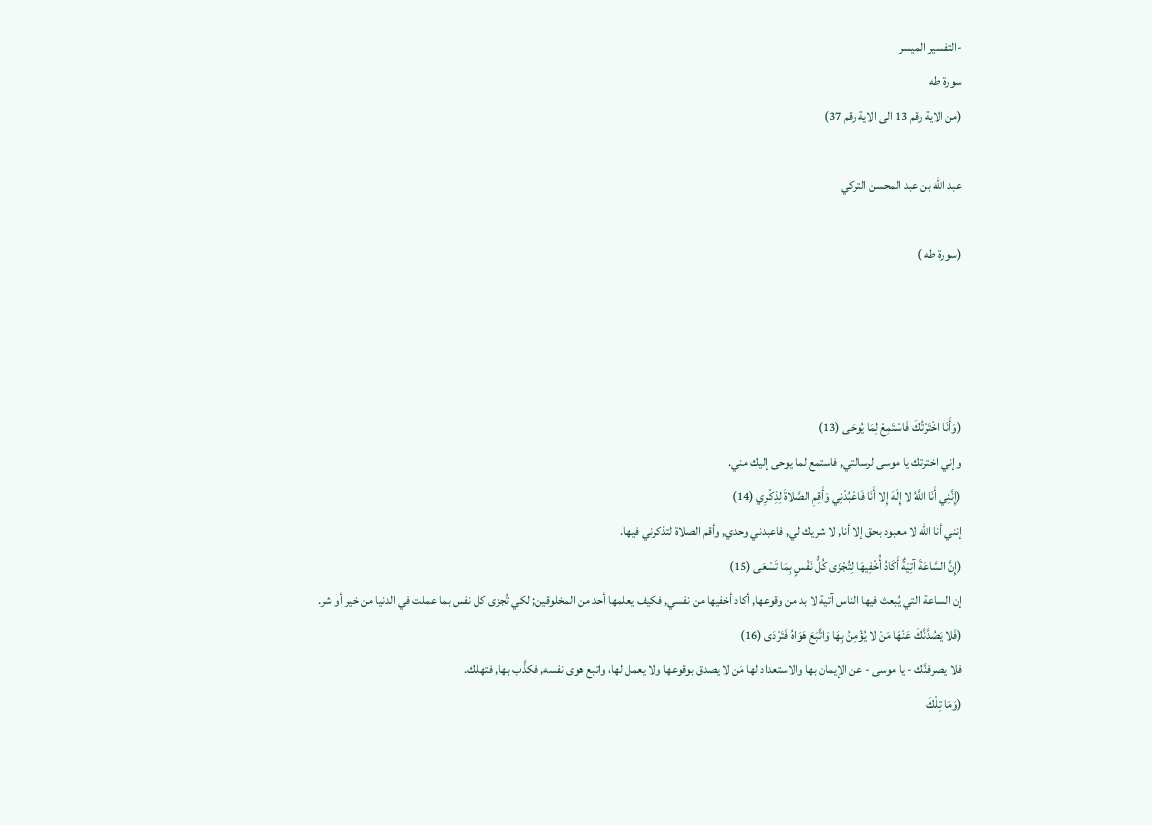-التفسير الميسر
سورة طه
(من الاية رقم 13 الى الاية رقم 37)

عبد الله بن عبد المحسن التركي

(سورة طه )




(وَأَنَا اخْتَرْتُكَ فَاسْتَمِعْ لِمَا يُوحَى (13)
وإني اخترتك يا موسى لرسالتي, فاستمع لما يوحى إليك مني.
(إِنَّنِي أَنَا اللَّهُ لا إِلَهَ إِلا أَنَا فَاعْبُدْنِي وَأَقِمِ الصَّلاةَ لِذِكْرِي (14)
إنني أنا الله لا معبود بحق إلا أنا, لا شريك لي, فاعبدني وحدي, وأقم الصلاة لتذكرني فيها.
(إِنَّ السَّاعَةَ آتِيَةٌ أَكَادُ أُخْفِيهَا لِتُجْزَى كُلُّ نَفْسٍ بِمَا تَسْعَى (15)
إن الساعة التي يُبعث فيها الناس آتية لا بد من وقوعها, أكاد أخفيها من نفسي, فكيف يعلمها أحد من المخلوقين; لكي تُجزى كل نفس بما عملت في الدنيا من خير أو شر.
(فَلا يَصُدَّنَّكَ عَنْهَا مَنْ لا يُؤْمِنُ بِهَا وَاتَّبَعَ هَوَاهُ فَتَرْدَى (16)
فلا يصرفنَّك - يا موسى - عن الإيمان بها والاستعداد لها مَن لا يصدق بوقوعها ولا يعمل لها، واتبع هوى نفسه, فكذَّب بها, فتهلك.
(وَمَا تِلْكَ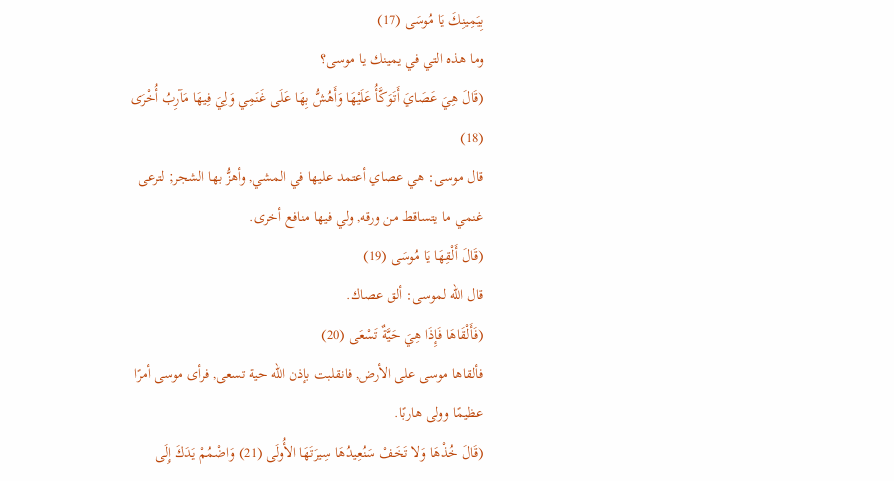بِيَمِينِكَ يَا مُوسَى (17)
وما هذه التي في يمينك يا موسى؟
(قَالَ هِيَ عَصَايَ أَتَوَكَّأُ عَلَيْهَا وَأَهُشُّ بِهَا عَلَى غَنَمِي وَلِيَ فِيهَا مَآرِبُ أُخْرَى (18)
قال موسى: هي عصاي أعتمد عليها في المشي, وأهزُّ بها الشجر; لترعى غنمي ما يتساقط من ورقه, ولي فيها منافع أخرى.
(قَالَ أَلْقِهَا يَا مُوسَى (19)
قال الله لموسى: ألق عصاك.
(فَأَلْقَاهَا فَإِذَا هِيَ حَيَّةٌ تَسْعَى (20)
فألقاها موسى على الأرض, فانقلبت بإذن الله حية تسعى, فرأى موسى أمرًا عظيمًا وولى هاربًا.
(قَالَ خُذْهَا وَلا تَخَفْ سَنُعِيدُهَا سِيرَتَهَا الأُولَى (21) وَاضْمُمْ يَدَكَ إِلَى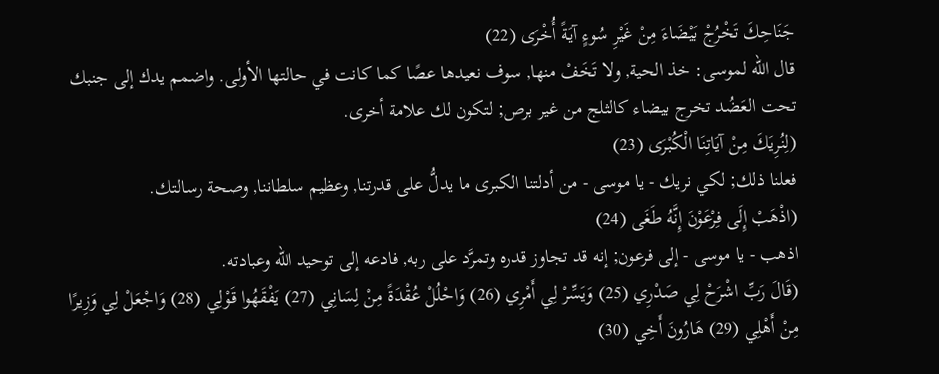جَنَاحِكَ تَخْرُجْ بَيْضَاءَ مِنْ غَيْرِ سُوءٍ آيَةً أُخْرَى (22)
قال الله لموسى: خذ الحية, ولا تَخَفْ منها, سوف نعيدها عصًا كما كانت في حالتها الأولى. واضمم يدك إلى جنبك تحت العَضُد تخرج بيضاء كالثلج من غير برص; لتكون لك علامة أخرى.
(لِنُرِيَكَ مِنْ آيَاتِنَا الْكُبْرَى (23)
فعلنا ذلك; لكي نريك - يا موسى - من أدلتنا الكبرى ما يدلُّ على قدرتنا, وعظيم سلطاننا, وصحة رسالتك.
(اذْهَبْ إِلَى فِرْعَوْنَ إِنَّهُ طَغَى (24)
اذهب - يا موسى - إلى فرعون; إنه قد تجاوز قدره وتمرَّد على ربه, فادعه إلى توحيد الله وعبادته.
(قَالَ رَبِّ اشْرَحْ لِي صَدْرِي (25) وَيَسِّرْ لِي أَمْرِي (26) وَاحْلُلْ عُقْدَةً مِنْ لِسَانِي (27) يَفْقَهُوا قَوْلِي (28) وَاجْعَلْ لِي وَزِيرًا مِنْ أَهْلِي (29) هَارُونَ أَخِي (30)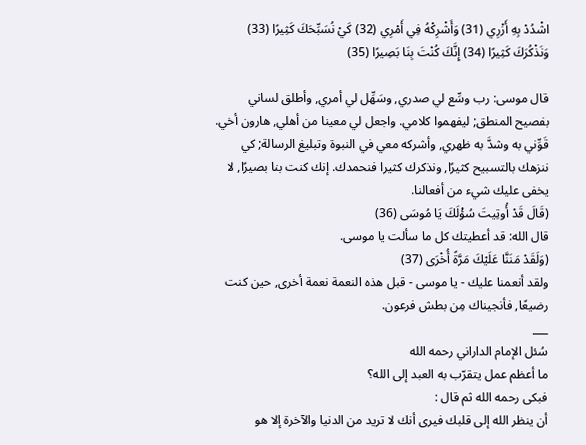اشْدُدْ بِهِ أَزْرِي (31) وَأَشْرِكْهُ فِي أَمْرِي (32) كَيْ نُسَبِّحَكَ كَثِيرًا (33) وَنَذْكُرَكَ كَثِيرًا (34) إِنَّكَ كُنْتَ بِنَا بَصِيرًا (35)

قال موسى: رب وسِّع لي صدري, وسَهِّل لي أمري, وأطلق لساني بفصيح المنطق; ليفهموا كلامي. واجعل لي معينا من أهلي, هارون أخي. قَوِّني به وشدَّ به ظهري, وأشركه معي في النبوة وتبليغ الرسالة; كي ننزهك بالتسبيح كثيرًا, ونذكرك كثيرا فنحمدك. إنك كنت بنا بصيرًا, لا يخفى عليك شيء من أفعالنا.
(قَالَ قَدْ أُوتِيتَ سُؤْلَكَ يَا مُوسَى (36)
قال الله: قد أعطيتك كل ما سألت يا موسى.
(وَلَقَدْ مَنَنَّا عَلَيْكَ مَرَّةً أُخْرَى (37)
ولقد أنعمنا عليك - يا موسى - قبل هذه النعمة نعمة أخرى, حين كنت رضيعًا, فأنجيناك مِن بطش فرعون.
___
سُئل الإمام الداراني رحمه الله
ما أعظم عمل يتقرّب به العبد إلى الله؟
فبكى رحمه الله ثم قال :
أن ينظر الله إلى قلبك فيرى أنك لا تريد من الدنيا والآخرة إلا هو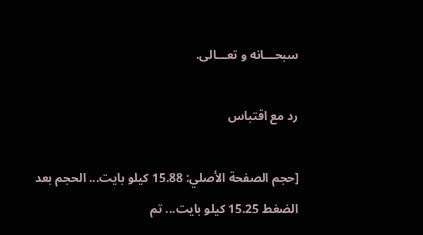سبحـــانه و تعـــالى.

رد مع اقتباس

[حجم الصفحة الأصلي: 15.88 كيلو بايت... الحجم بعد الضغط 15.25 كيلو بايت... تم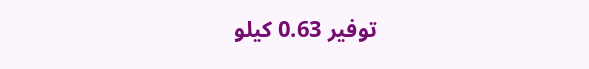توفير 0.63 كيلو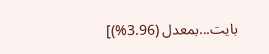بايت...بمعدل (3.96%)]